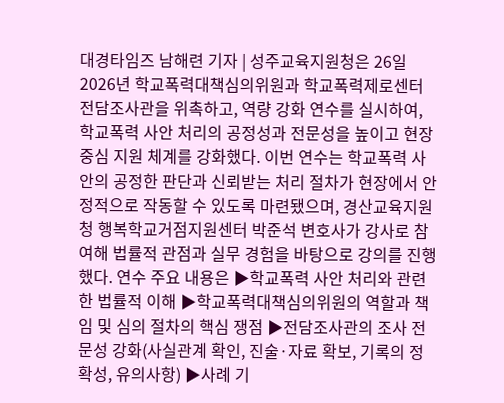대경타임즈 남해련 기자 | 성주교육지원청은 26일 2026년 학교폭력대책심의위원과 학교폭력제로센터 전담조사관을 위촉하고, 역량 강화 연수를 실시하여, 학교폭력 사안 처리의 공정성과 전문성을 높이고 현장 중심 지원 체계를 강화했다. 이번 연수는 학교폭력 사안의 공정한 판단과 신뢰받는 처리 절차가 현장에서 안정적으로 작동할 수 있도록 마련됐으며, 경산교육지원청 행복학교거점지원센터 박준석 변호사가 강사로 참여해 법률적 관점과 실무 경험을 바탕으로 강의를 진행했다. 연수 주요 내용은 ▶학교폭력 사안 처리와 관련한 법률적 이해 ▶학교폭력대책심의위원의 역할과 책임 및 심의 절차의 핵심 쟁점 ▶전담조사관의 조사 전문성 강화(사실관계 확인, 진술·자료 확보, 기록의 정확성, 유의사항) ▶사례 기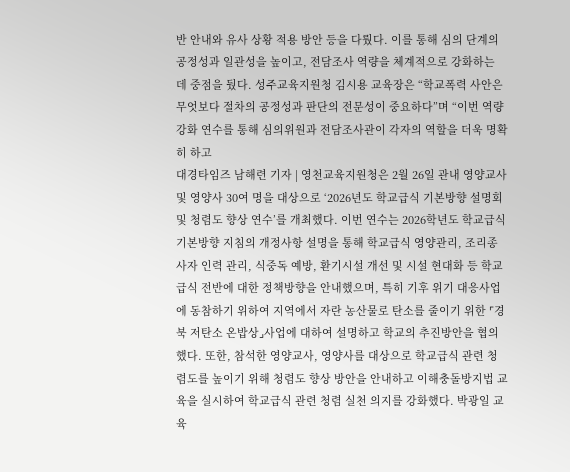반 안내와 유사 상황 적용 방안 등을 다뤘다. 이를 통해 심의 단계의 공정성과 일관성을 높이고, 전담조사 역량을 체계적으로 강화하는 데 중점을 뒀다. 성주교육지원청 김시용 교육장은 “학교폭력 사안은 무엇보다 절차의 공정성과 판단의 전문성이 중요하다”며 “이번 역량 강화 연수를 통해 심의위원과 전담조사관이 각자의 역할을 더욱 명확히 하고
대경타임즈 남해련 기자 | 영천교육지원청은 2월 26일 관내 영양교사 및 영양사 30여 명을 대상으로 ‘2026년도 학교급식 기본방향 설명회 및 청렴도 향상 연수’를 개최했다. 이번 연수는 2026학년도 학교급식 기본방향 지침의 개정사항 설명을 통해 학교급식 영양관리, 조리종사자 인력 관리, 식중독 예방, 환기시설 개선 및 시설 현대화 등 학교급식 전반에 대한 정책방향을 안내했으며, 특히 기후 위기 대응사업에 동참하기 위하여 지역에서 자란 농산물로 탄소를 줄이기 위한 ⌜경북 저탄소 온밥상⌟사업에 대하여 설명하고 학교의 추진방안을 협의했다. 또한, 참석한 영양교사, 영양사를 대상으로 학교급식 관련 청렴도를 높이기 위해 청렴도 향상 방안을 안내하고 이해충돌방지법 교육을 실시하여 학교급식 관련 청렴 실천 의지를 강화했다. 박광일 교육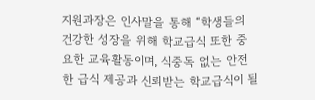지원과장은 인사말을 통해 “학생들의 건강한 성장을 위해 학교급식 또한 중요한 교육활동이며, 식중독 없는 안전한 급식 제공과 신뢰받는 학교급식이 될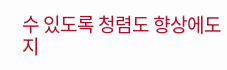수 있도록 청렴도 향상에도 지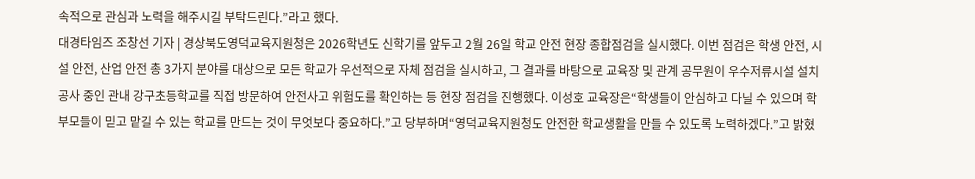속적으로 관심과 노력을 해주시길 부탁드린다.”라고 했다.
대경타임즈 조창선 기자 | 경상북도영덕교육지원청은 2026학년도 신학기를 앞두고 2월 26일 학교 안전 현장 종합점검을 실시했다. 이번 점검은 학생 안전, 시설 안전, 산업 안전 총 3가지 분야를 대상으로 모든 학교가 우선적으로 자체 점검을 실시하고, 그 결과를 바탕으로 교육장 및 관계 공무원이 우수저류시설 설치공사 중인 관내 강구초등학교를 직접 방문하여 안전사고 위험도를 확인하는 등 현장 점검을 진행했다. 이성호 교육장은“학생들이 안심하고 다닐 수 있으며 학부모들이 믿고 맡길 수 있는 학교를 만드는 것이 무엇보다 중요하다.”고 당부하며“영덕교육지원청도 안전한 학교생활을 만들 수 있도록 노력하겠다.”고 밝혔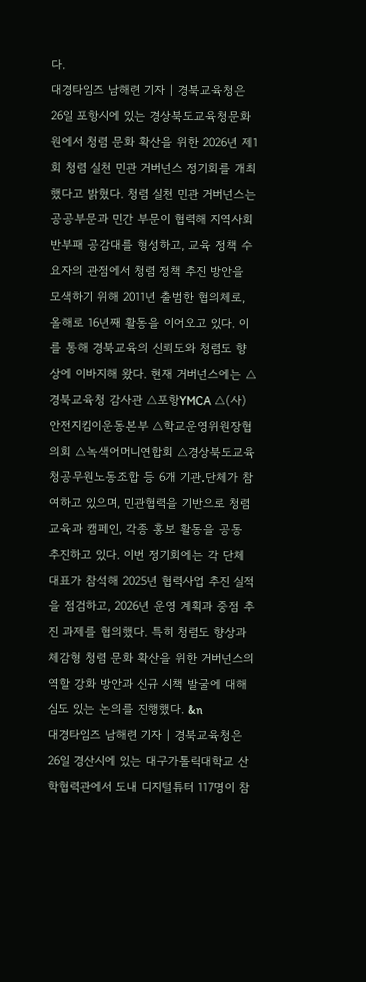다.
대경타임즈 남해련 기자 | 경북교육청은 26일 포항시에 있는 경상북도교육청문화원에서 청렴 문화 확산을 위한 2026년 제1회 청렴 실천 민관 거버넌스 정기회를 개최했다고 밝혔다. 청렴 실천 민관 거버넌스는 공공부문과 민간 부문이 협력해 지역사회 반부패 공감대를 형성하고, 교육 정책 수요자의 관점에서 청렴 정책 추진 방안을 모색하기 위해 2011년 출범한 협의체로, 올해로 16년째 활동을 이어오고 있다. 이를 통해 경북교육의 신뢰도와 청렴도 향상에 이바지해 왔다. 현재 거버넌스에는 △경북교육청 감사관 △포항YMCA △(사)안전지킴이운동본부 △학교운영위원장협의회 △녹색어머니연합회 △경상북도교육청공무원노동조합 등 6개 기관․단체가 참여하고 있으며, 민관협력을 기반으로 청렴 교육과 캠페인, 각종 홍보 활동을 공동 추진하고 있다. 이번 정기회에는 각 단체 대표가 참석해 2025년 협력사업 추진 실적을 점검하고, 2026년 운영 계획과 중점 추진 과제를 협의했다. 특히 청렴도 향상과 체감형 청렴 문화 확산을 위한 거버넌스의 역할 강화 방안과 신규 시책 발굴에 대해 심도 있는 논의를 진행했다. &n
대경타임즈 남해련 기자 | 경북교육청은 26일 경산시에 있는 대구가톨릭대학교 산학협력관에서 도내 디지털튜터 117명이 참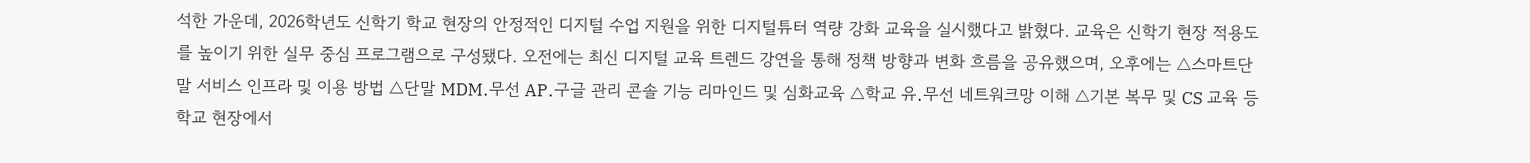석한 가운데, 2026학년도 신학기 학교 현장의 안정적인 디지털 수업 지원을 위한 디지털튜터 역량 강화 교육을 실시했다고 밝혔다. 교육은 신학기 현장 적용도를 높이기 위한 실무 중심 프로그램으로 구성됐다. 오전에는 최신 디지털 교육 트렌드 강연을 통해 정책 방향과 변화 흐름을 공유했으며, 오후에는 △스마트단말 서비스 인프라 및 이용 방법 △단말 MDM․무선 AP․구글 관리 콘솔 기능 리마인드 및 심화교육 △학교 유․무선 네트워크망 이해 △기본 복무 및 CS 교육 등 학교 현장에서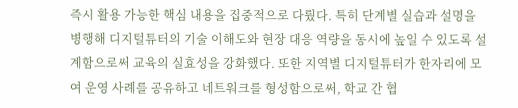즉시 활용 가능한 핵심 내용을 집중적으로 다뤘다. 특히 단계별 실습과 설명을 병행해 디지털튜터의 기술 이해도와 현장 대응 역량을 동시에 높일 수 있도록 설계함으로써 교육의 실효성을 강화했다. 또한 지역별 디지털튜터가 한자리에 모여 운영 사례를 공유하고 네트워크를 형성함으로써, 학교 간 협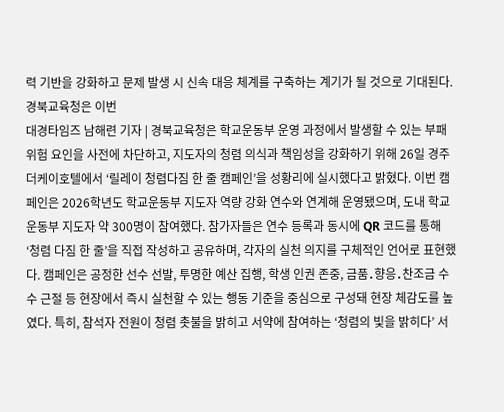력 기반을 강화하고 문제 발생 시 신속 대응 체계를 구축하는 계기가 될 것으로 기대된다. 경북교육청은 이번
대경타임즈 남해련 기자 | 경북교육청은 학교운동부 운영 과정에서 발생할 수 있는 부패 위험 요인을 사전에 차단하고, 지도자의 청렴 의식과 책임성을 강화하기 위해 26일 경주 더케이호텔에서 ‘릴레이 청렴다짐 한 줄 캠페인’을 성황리에 실시했다고 밝혔다. 이번 캠페인은 2026학년도 학교운동부 지도자 역량 강화 연수와 연계해 운영됐으며, 도내 학교 운동부 지도자 약 300명이 참여했다. 참가자들은 연수 등록과 동시에 QR 코드를 통해 ‘청렴 다짐 한 줄’을 직접 작성하고 공유하며, 각자의 실천 의지를 구체적인 언어로 표현했다. 캠페인은 공정한 선수 선발, 투명한 예산 집행, 학생 인권 존중, 금품․향응․찬조금 수수 근절 등 현장에서 즉시 실천할 수 있는 행동 기준을 중심으로 구성돼 현장 체감도를 높였다. 특히, 참석자 전원이 청렴 촛불을 밝히고 서약에 참여하는 ‘청렴의 빛을 밝히다’ 서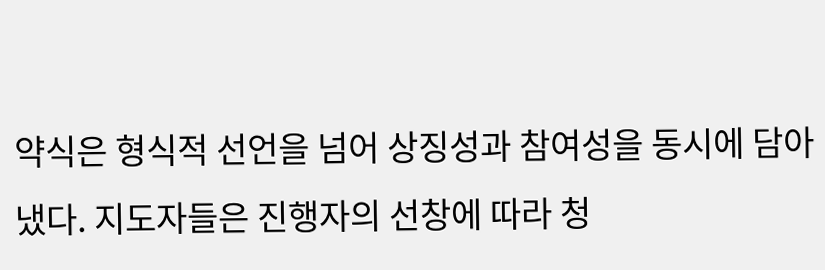약식은 형식적 선언을 넘어 상징성과 참여성을 동시에 담아냈다. 지도자들은 진행자의 선창에 따라 청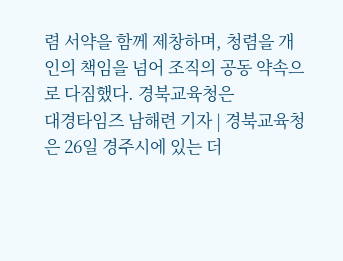렴 서약을 함께 제창하며, 청렴을 개인의 책임을 넘어 조직의 공동 약속으로 다짐했다. 경북교육청은
대경타임즈 남해련 기자 | 경북교육청은 26일 경주시에 있는 더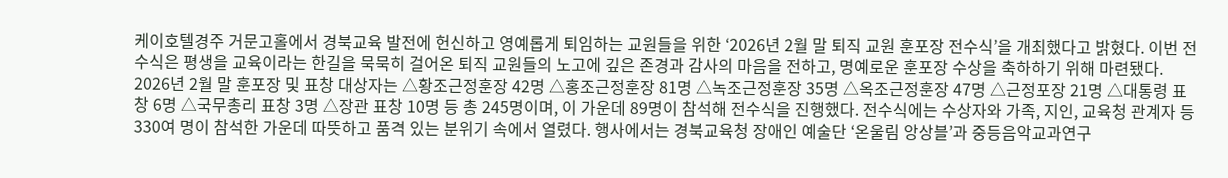케이호텔경주 거문고홀에서 경북교육 발전에 헌신하고 영예롭게 퇴임하는 교원들을 위한 ‘2026년 2월 말 퇴직 교원 훈포장 전수식’을 개최했다고 밝혔다. 이번 전수식은 평생을 교육이라는 한길을 묵묵히 걸어온 퇴직 교원들의 노고에 깊은 존경과 감사의 마음을 전하고, 명예로운 훈포장 수상을 축하하기 위해 마련됐다. 2026년 2월 말 훈포장 및 표창 대상자는 △황조근정훈장 42명 △홍조근정훈장 81명 △녹조근정훈장 35명 △옥조근정훈장 47명 △근정포장 21명 △대통령 표창 6명 △국무총리 표창 3명 △장관 표창 10명 등 총 245명이며, 이 가운데 89명이 참석해 전수식을 진행했다. 전수식에는 수상자와 가족, 지인, 교육청 관계자 등 330여 명이 참석한 가운데 따뜻하고 품격 있는 분위기 속에서 열렸다. 행사에서는 경북교육청 장애인 예술단 ‘온울림 앙상블’과 중등음악교과연구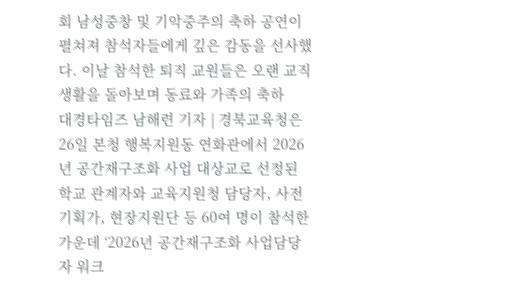회 남성중창 및 기악중주의 축하 공연이 펼쳐져 참석자들에게 깊은 감동을 선사했다. 이날 참석한 퇴직 교원들은 오랜 교직 생활을 돌아보며 동료와 가족의 축하
대경타임즈 남해련 기자 | 경북교육청은 26일 본청 행복지원동 연화관에서 2026년 공간재구조화 사업 대상교로 선정된 학교 관계자와 교육지원청 담당자, 사전 기획가, 현장지원단 등 60여 명이 참석한 가운데 ‘2026년 공간재구조화 사업담당자 워크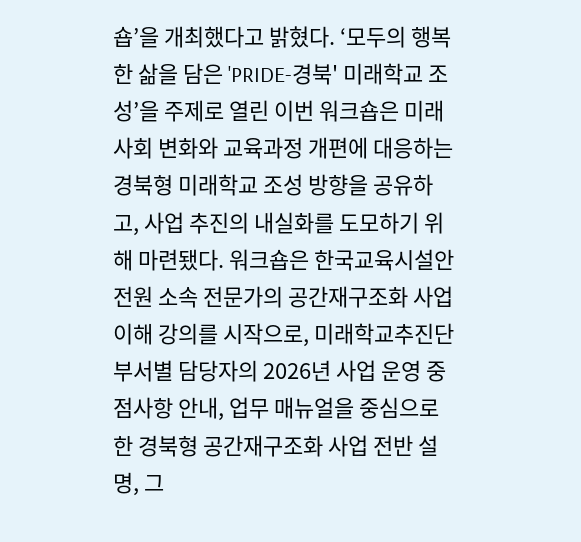숍’을 개최했다고 밝혔다. ‘모두의 행복한 삶을 담은 'PRIDE-경북' 미래학교 조성’을 주제로 열린 이번 워크숍은 미래사회 변화와 교육과정 개편에 대응하는 경북형 미래학교 조성 방향을 공유하고, 사업 추진의 내실화를 도모하기 위해 마련됐다. 워크숍은 한국교육시설안전원 소속 전문가의 공간재구조화 사업 이해 강의를 시작으로, 미래학교추진단 부서별 담당자의 2026년 사업 운영 중점사항 안내, 업무 매뉴얼을 중심으로 한 경북형 공간재구조화 사업 전반 설명, 그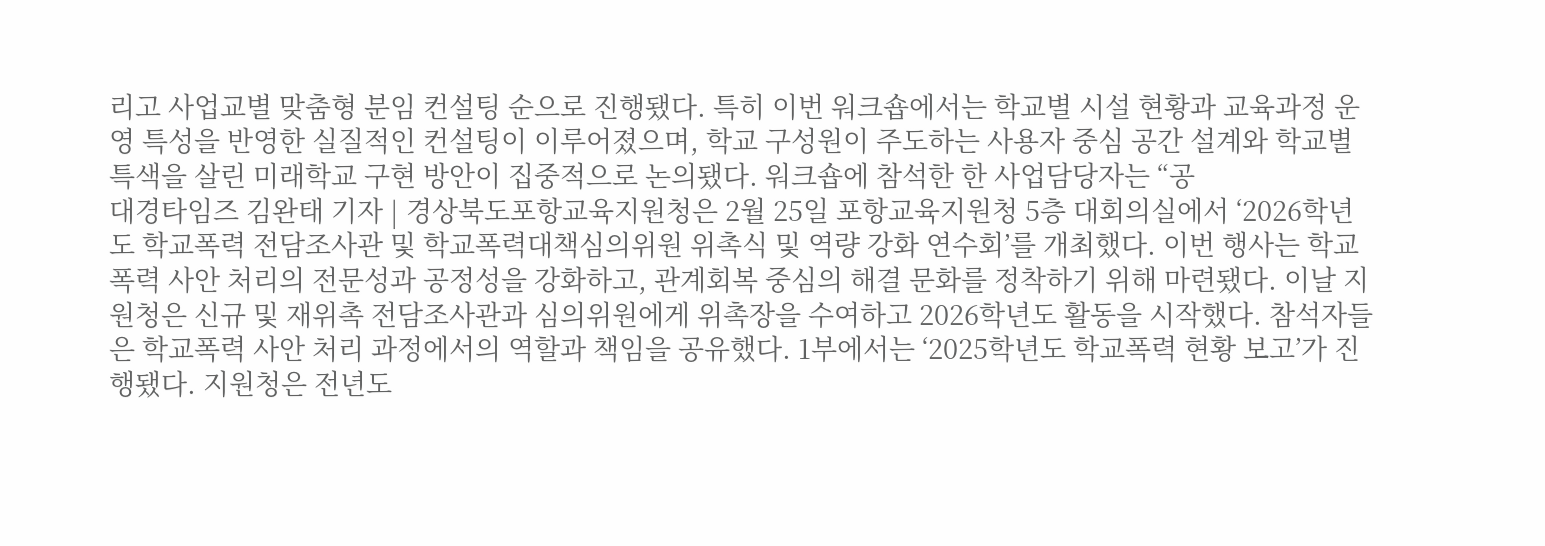리고 사업교별 맞춤형 분임 컨설팅 순으로 진행됐다. 특히 이번 워크숍에서는 학교별 시설 현황과 교육과정 운영 특성을 반영한 실질적인 컨설팅이 이루어졌으며, 학교 구성원이 주도하는 사용자 중심 공간 설계와 학교별 특색을 살린 미래학교 구현 방안이 집중적으로 논의됐다. 워크숍에 참석한 한 사업담당자는 “공
대경타임즈 김완태 기자 | 경상북도포항교육지원청은 2월 25일 포항교육지원청 5층 대회의실에서 ‘2026학년도 학교폭력 전담조사관 및 학교폭력대책심의위원 위촉식 및 역량 강화 연수회’를 개최했다. 이번 행사는 학교폭력 사안 처리의 전문성과 공정성을 강화하고, 관계회복 중심의 해결 문화를 정착하기 위해 마련됐다. 이날 지원청은 신규 및 재위촉 전담조사관과 심의위원에게 위촉장을 수여하고 2026학년도 활동을 시작했다. 참석자들은 학교폭력 사안 처리 과정에서의 역할과 책임을 공유했다. 1부에서는 ‘2025학년도 학교폭력 현황 보고’가 진행됐다. 지원청은 전년도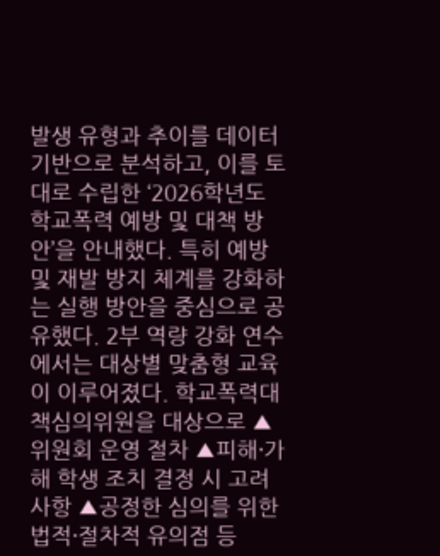발생 유형과 추이를 데이터 기반으로 분석하고, 이를 토대로 수립한 ‘2026학년도 학교폭력 예방 및 대책 방안’을 안내했다. 특히 예방 및 재발 방지 체계를 강화하는 실행 방안을 중심으로 공유했다. 2부 역량 강화 연수에서는 대상별 맞춤형 교육이 이루어졌다. 학교폭력대책심의위원을 대상으로 ▲위원회 운영 절차 ▲피해·가해 학생 조치 결정 시 고려 사항 ▲공정한 심의를 위한 법적·절차적 유의점 등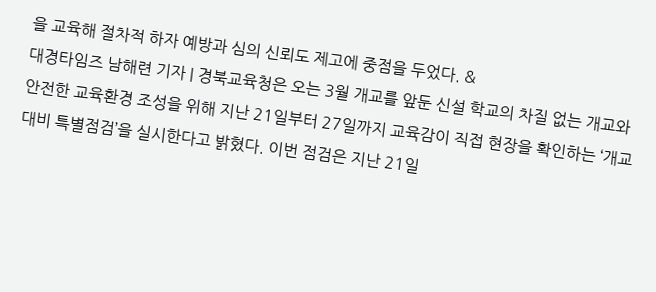을 교육해 절차적 하자 예방과 심의 신뢰도 제고에 중점을 두었다. &
대경타임즈 남해련 기자 | 경북교육청은 오는 3월 개교를 앞둔 신설 학교의 차질 없는 개교와 안전한 교육환경 조성을 위해 지난 21일부터 27일까지 교육감이 직접 현장을 확인하는 ‘개교 대비 특별점검’을 실시한다고 밝혔다. 이번 점검은 지난 21일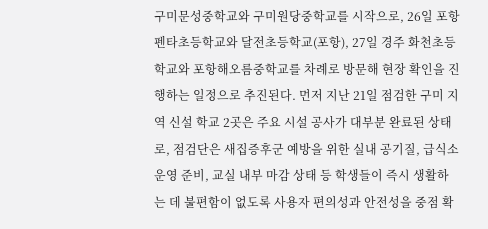구미문성중학교와 구미원당중학교를 시작으로, 26일 포항펜타초등학교와 달전초등학교(포항), 27일 경주 화천초등학교와 포항해오름중학교를 차례로 방문해 현장 확인을 진행하는 일정으로 추진된다. 먼저 지난 21일 점검한 구미 지역 신설 학교 2곳은 주요 시설 공사가 대부분 완료된 상태로, 점검단은 새집증후군 예방을 위한 실내 공기질, 급식소 운영 준비, 교실 내부 마감 상태 등 학생들이 즉시 생활하는 데 불편함이 없도록 사용자 편의성과 안전성을 중점 확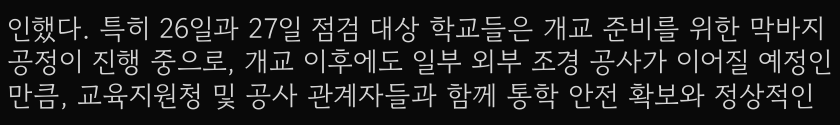인했다. 특히 26일과 27일 점검 대상 학교들은 개교 준비를 위한 막바지 공정이 진행 중으로, 개교 이후에도 일부 외부 조경 공사가 이어질 예정인 만큼, 교육지원청 및 공사 관계자들과 함께 통학 안전 확보와 정상적인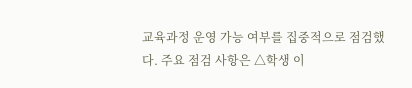교육과정 운영 가능 여부를 집중적으로 점검했다. 주요 점검 사항은 △학생 이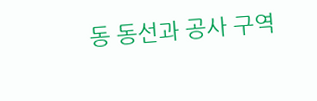동 동선과 공사 구역